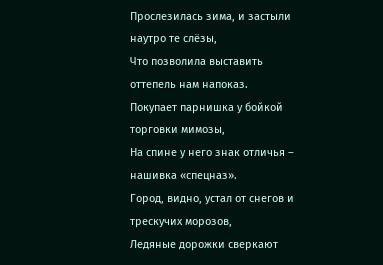Прослезилась зима, и застыли наутро те слёзы,
Что позволила выставить оттепель нам напоказ.
Покупает парнишка у бойкой торговки мимозы,
На спине у него знак отличья – нашивка «спецназ».
Город, видно, устал от снегов и трескучих морозов,
Ледяные дорожки сверкают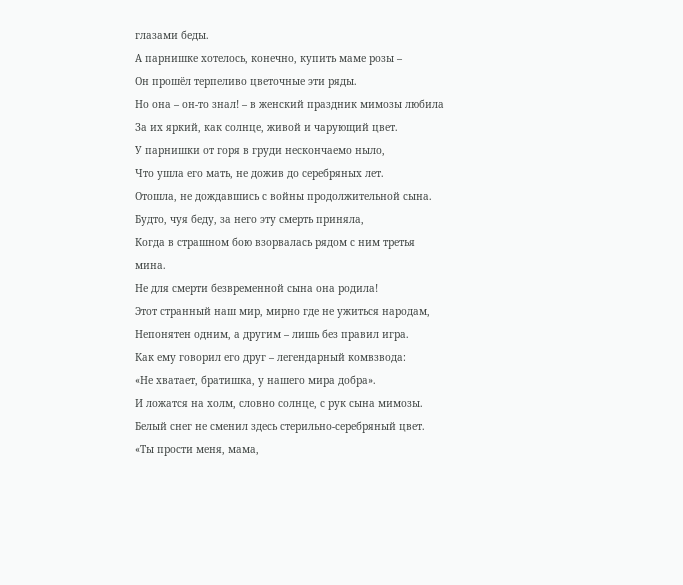глазами беды.
А парнишке хотелось, конечно, купить маме розы –
Он прошёл терпеливо цветочные эти ряды.
Но она – он-то знал! – в женский праздник мимозы любила
За их яркий, как солнце, живой и чарующий цвет.
У парнишки от горя в груди нескончаемо ныло,
Что ушла его мать, не дожив до серебряных лет.
Отошла, не дождавшись с войны продолжительной сына.
Будто, чуя беду, за него эту смерть приняла,
Когда в страшном бою взорвалась рядом с ним третья мина.
Не для смерти безвременной сына она родила!
Этот странный наш мир, мирно где не ужиться народам,
Непонятен одним, а другим – лишь без правил игра.
Как ему говорил его друг – легендарный комвзвода:
«Не хватает, братишка, у нашего мира добра».
И ложатся на холм, словно солнце, с рук сына мимозы.
Белый снег не сменил здесь стерильно-серебряный цвет.
«Ты прости меня, мама,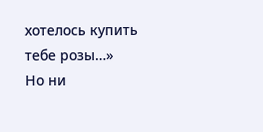хотелось купить тебе розы…»
Но ни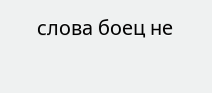слова боец не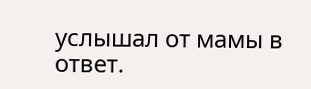услышал от мамы в ответ.